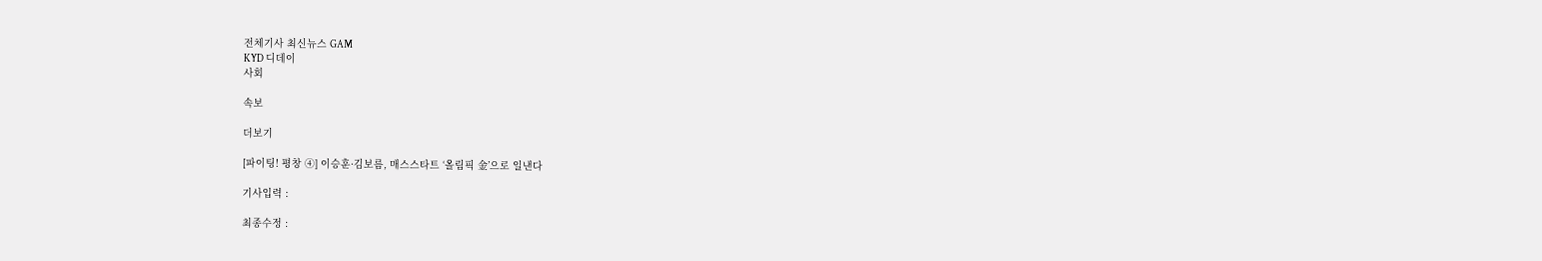전체기사 최신뉴스 GAM
KYD 디데이
사회

속보

더보기

[파이팅! 평창 ④] 이승훈·김보름, 매스스타트 ‘올림픽 金’으로 일낸다

기사입력 :

최종수정 :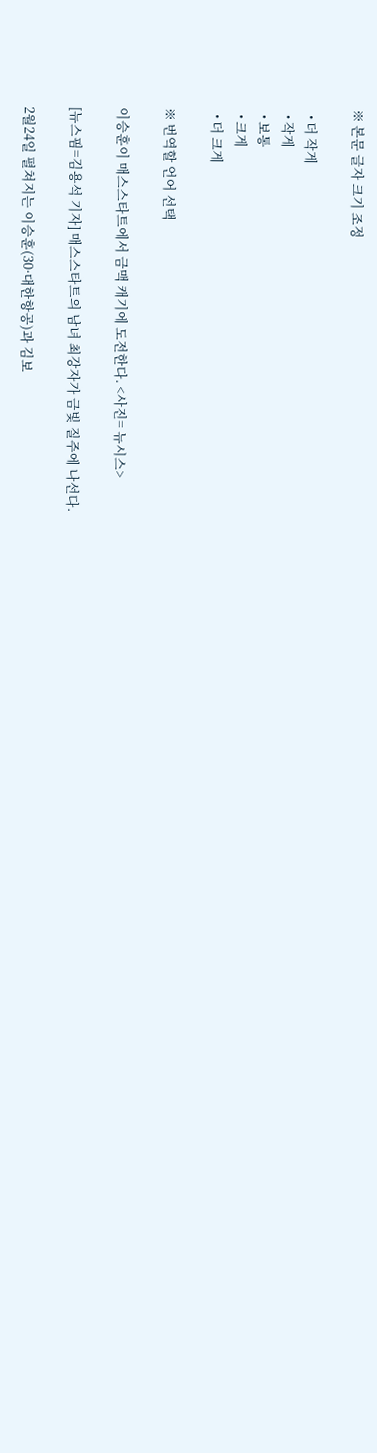※ 본문 글자 크기 조정

  • 더 작게
  • 작게
  • 보통
  • 크게
  • 더 크게

※ 번역할 언어 선택

이승훈이 매스스타트에서 금맥 캐기에 도전한다. <사진= 뉴시스>

[뉴스핌=김용석 기자] 매스스타트의 남녀 최강자가 금빛 질주에 나선다.

2월24일 펼쳐지는 이승훈(30·대한항공)과 김보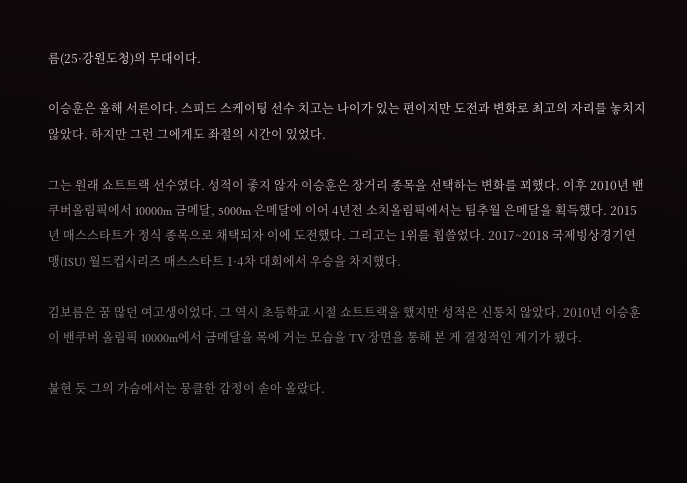름(25·강원도청)의 무대이다.

이승훈은 올해 서른이다. 스피드 스케이팅 선수 치고는 나이가 있는 편이지만 도전과 변화로 최고의 자리를 놓치지 않았다. 하지만 그런 그에게도 좌절의 시간이 있었다.

그는 원래 쇼트트랙 선수였다. 성적이 좋지 않자 이승훈은 장거리 종목을 선택하는 변화를 꾀했다. 이후 2010년 밴쿠버올림픽에서 10000m 금메달, 5000m 은메달에 이어 4년전 소치올림픽에서는 팀추월 은메달을 획득했다. 2015년 매스스타트가 정식 종목으로 채택되자 이에 도전했다. 그리고는 1위를 휩쓸었다. 2017~2018 국제빙상경기연맹(ISU) 월드컵시리즈 매스스타트 1·4차 대회에서 우승을 차지했다.

김보름은 꿈 많던 여고생이었다. 그 역시 초등학교 시절 쇼트트랙을 했지만 성적은 신통치 않았다. 2010년 이승훈이 밴쿠버 올림픽 10000m에서 금메달을 목에 거는 모습을 TV 장면을 통해 본 게 결정적인 계기가 됐다.

불현 듯 그의 가슴에서는 뭉클한 감정이 솓아 올랐다.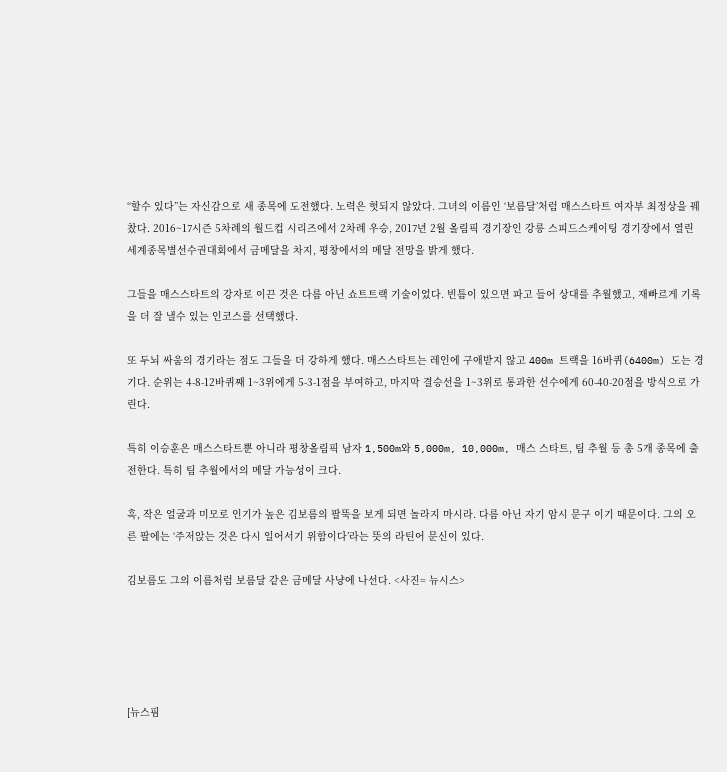“할수 있다”는 자신감으로 새 종목에 도전했다. 노력은 헛되지 않았다. 그녀의 이름인 ‘보름달’처럼 매스스타트 여자부 최정상을 꿰찼다. 2016~17시즌 5차례의 월드컵 시리즈에서 2차례 우승, 2017년 2월 올림픽 경기장인 강릉 스피드스케이팅 경기장에서 열린 세계종목별선수권대회에서 금메달을 차지, 평창에서의 메달 전망을 밝게 했다.

그들을 매스스타트의 강자로 이끈 것은 다름 아닌 쇼트트랙 기술이었다. 빈틈이 있으면 파고 들어 상대를 추월했고, 재빠르게 기록을 더 잘 낼수 있는 인코스를 선택했다.

또 두뇌 싸움의 경기라는 점도 그들을 더 강하게 했다. 매스스타트는 레인에 구애받지 않고 400m 트랙을 16바퀴(6400m) 도는 경기다. 순위는 4-8-12바퀴째 1~3위에게 5-3-1점을 부여하고, 마지막 결승선을 1~3위로 통과한 선수에게 60-40-20점을 방식으로 가린다.

특히 이승훈은 매스스타트뿐 아니라 평창올림픽 남자 1,500m와 5,000m, 10,000m, 매스 스타트, 팀 추월 등 총 5개 종목에 출전한다. 특히 팀 추월에서의 메달 가능성이 크다.

혹, 작은 얼굴과 미모로 인기가 높은 김보름의 팔뚝을 보게 되면 놀라지 마시라. 다름 아닌 자기 암시 문구 이기 때문이다. 그의 오른 팔에는 ‘주저앉는 것은 다시 일어서기 위함이다’라는 뜻의 라틴어 문신이 있다.

김보름도 그의 이름처럼 보름달 같은 금메달 사냥에 나선다. <사진= 뉴시스>





[뉴스핌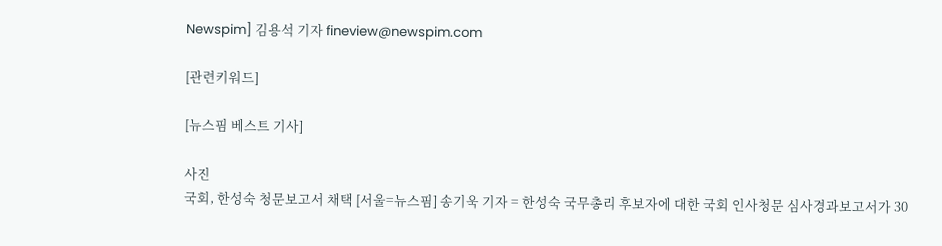Newspim] 김용석 기자 fineview@newspim.com

[관련키워드]

[뉴스핌 베스트 기사]

사진
국회, 한성숙 청문보고서 채택 [서울=뉴스핌] 송기욱 기자 = 한성숙 국무총리 후보자에 대한 국회 인사청문 심사경과보고서가 30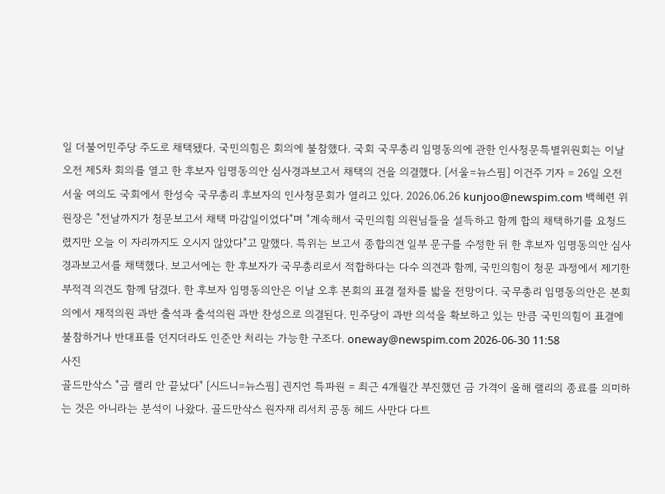일 더불어민주당 주도로 채택됐다. 국민의힘은 회의에 불참했다. 국회 국무총리 임명동의에 관한 인사청문특별위원회는 이날 오전 제5차 회의를 열고 한 후보자 임명동의안 심사경과보고서 채택의 건을 의결했다. [서울=뉴스핌] 이건주 기자 = 26일 오전 서울 여의도 국회에서 한성숙 국무총리 후보자의 인사청문회가 열리고 있다. 2026.06.26 kunjoo@newspim.com 백혜련 위원장은 "전날까지가 청문보고서 채택 마감일이었다"며 "계속해서 국민의힘 의원님들을 설득하고 함께 합의 채택하기를 요청드렸지만 오늘 이 자리까지도 오시지 않았다"고 말했다. 특위는 보고서 종합의견 일부 문구를 수정한 뒤 한 후보자 임명동의안 심사경과보고서를 채택했다. 보고서에는 한 후보자가 국무총리로서 적합하다는 다수 의견과 함께, 국민의힘이 청문 과정에서 제기한 부적격 의견도 함께 담겼다. 한 후보자 임명동의안은 이날 오후 본회의 표결 절차를 밟을 전망이다. 국무총리 임명동의안은 본회의에서 재적의원 과반 출석과 출석의원 과반 찬성으로 의결된다. 민주당이 과반 의석을 확보하고 있는 만큼 국민의힘이 표결에 불참하거나 반대표를 던지더라도 인준안 처리는 가능한 구조다. oneway@newspim.com 2026-06-30 11:58
사진
골드만삭스 "금 랠리 안 끝났다" [시드니=뉴스핌] 권지언 특파원 = 최근 4개월간 부진했던 금 가격이 올해 랠리의 종료를 의미하는 것은 아니라는 분석이 나왔다. 골드만삭스 원자재 리서치 공동 헤드 사만다 다트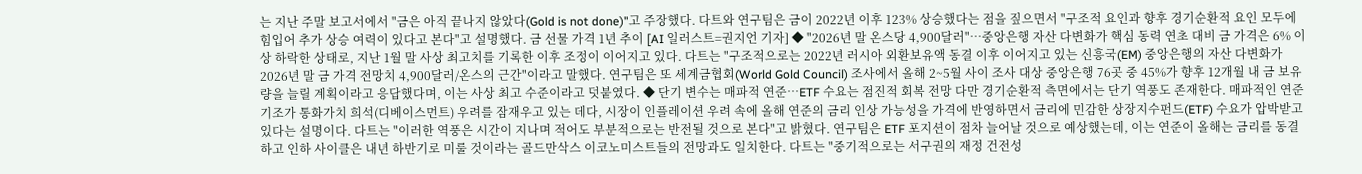는 지난 주말 보고서에서 "금은 아직 끝나지 않았다(Gold is not done)"고 주장했다. 다트와 연구팀은 금이 2022년 이후 123% 상승했다는 점을 짚으면서 "구조적 요인과 향후 경기순환적 요인 모두에 힘입어 추가 상승 여력이 있다고 본다"고 설명했다. 금 선물 가격 1년 추이 [AI 일러스트=권지언 기자] ◆ "2026년 말 온스당 4,900달러"…중앙은행 자산 다변화가 핵심 동력 연초 대비 금 가격은 6% 이상 하락한 상태로, 지난 1월 말 사상 최고치를 기록한 이후 조정이 이어지고 있다. 다트는 "구조적으로는 2022년 러시아 외환보유액 동결 이후 이어지고 있는 신흥국(EM) 중앙은행의 자산 다변화가 2026년 말 금 가격 전망치 4,900달러/온스의 근간"이라고 말했다. 연구팀은 또 세계금협회(World Gold Council) 조사에서 올해 2~5월 사이 조사 대상 중앙은행 76곳 중 45%가 향후 12개월 내 금 보유량을 늘릴 계획이라고 응답했다며, 이는 사상 최고 수준이라고 덧붙였다. ◆ 단기 변수는 매파적 연준…ETF 수요는 점진적 회복 전망 다만 경기순환적 측면에서는 단기 역풍도 존재한다. 매파적인 연준 기조가 통화가치 희석(디베이스먼트) 우려를 잠재우고 있는 데다, 시장이 인플레이션 우려 속에 올해 연준의 금리 인상 가능성을 가격에 반영하면서 금리에 민감한 상장지수펀드(ETF) 수요가 압박받고 있다는 설명이다. 다트는 "이러한 역풍은 시간이 지나며 적어도 부분적으로는 반전될 것으로 본다"고 밝혔다. 연구팀은 ETF 포지션이 점차 늘어날 것으로 예상했는데, 이는 연준이 올해는 금리를 동결하고 인하 사이클은 내년 하반기로 미룰 것이라는 골드만삭스 이코노미스트들의 전망과도 일치한다. 다트는 "중기적으로는 서구권의 재정 건전성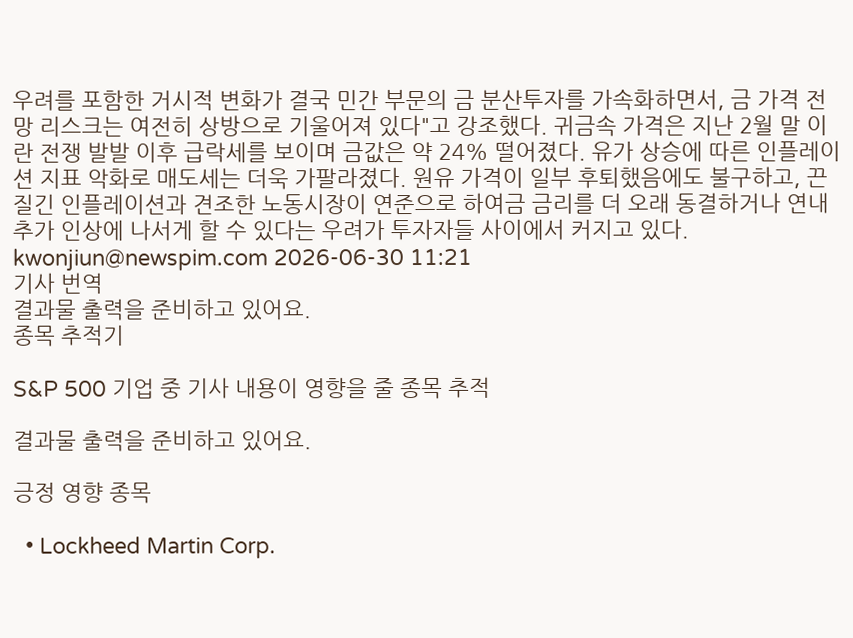우려를 포함한 거시적 변화가 결국 민간 부문의 금 분산투자를 가속화하면서, 금 가격 전망 리스크는 여전히 상방으로 기울어져 있다"고 강조했다. 귀금속 가격은 지난 2월 말 이란 전쟁 발발 이후 급락세를 보이며 금값은 약 24% 떨어졌다. 유가 상승에 따른 인플레이션 지표 악화로 매도세는 더욱 가팔라졌다. 원유 가격이 일부 후퇴했음에도 불구하고, 끈질긴 인플레이션과 견조한 노동시장이 연준으로 하여금 금리를 더 오래 동결하거나 연내 추가 인상에 나서게 할 수 있다는 우려가 투자자들 사이에서 커지고 있다. kwonjiun@newspim.com 2026-06-30 11:21
기사 번역
결과물 출력을 준비하고 있어요.
종목 추적기

S&P 500 기업 중 기사 내용이 영향을 줄 종목 추적

결과물 출력을 준비하고 있어요.

긍정 영향 종목

  • Lockheed Martin Corp.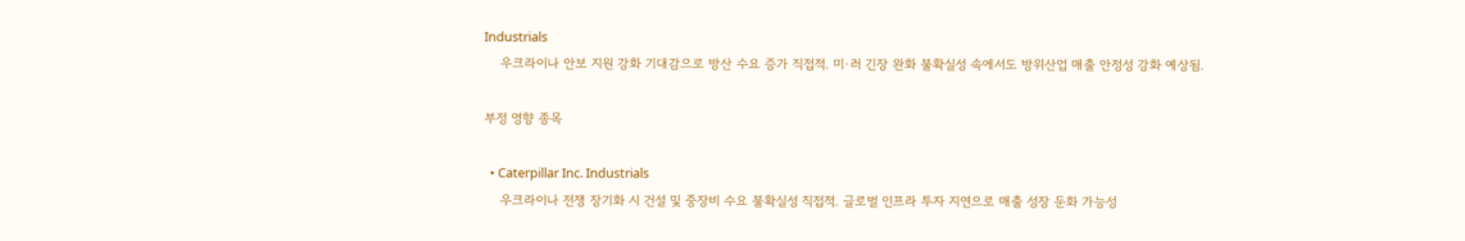Industrials
    우크라이나 안보 지원 강화 기대감으로 방산 수요 증가 직접적. 미·러 긴장 완화 불확실성 속에서도 방위산업 매출 안정성 강화 예상됨.

부정 영향 종목

  • Caterpillar Inc. Industrials
    우크라이나 전쟁 장기화 시 건설 및 중장비 수요 불확실성 직접적. 글로벌 인프라 투자 지연으로 매출 성장 둔화 가능성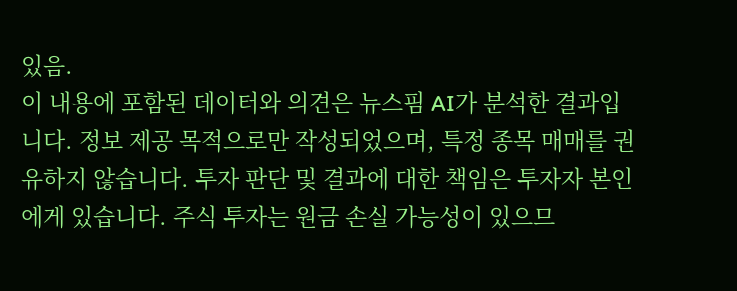있음.
이 내용에 포함된 데이터와 의견은 뉴스핌 AI가 분석한 결과입니다. 정보 제공 목적으로만 작성되었으며, 특정 종목 매매를 권유하지 않습니다. 투자 판단 및 결과에 대한 책임은 투자자 본인에게 있습니다. 주식 투자는 원금 손실 가능성이 있으므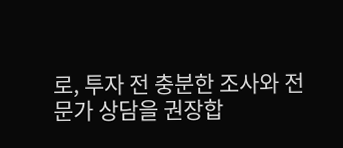로, 투자 전 충분한 조사와 전문가 상담을 권장합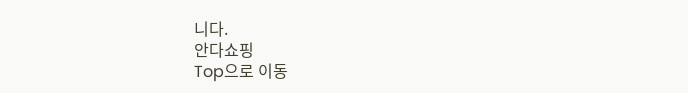니다.
안다쇼핑
Top으로 이동